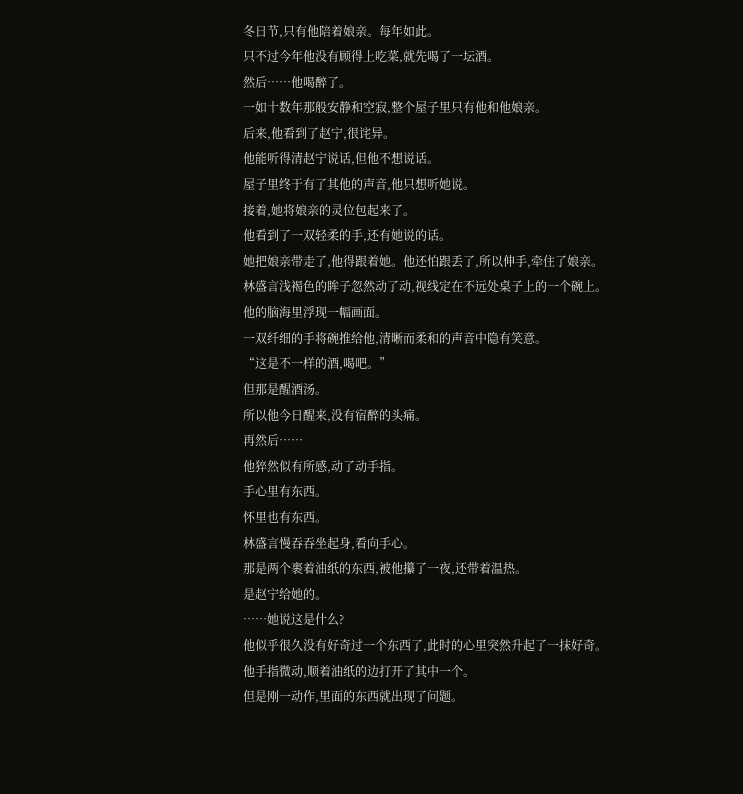冬日节,只有他陪着娘亲。每年如此。
只不过今年他没有顾得上吃菜,就先喝了一坛酒。
然后……他喝醉了。
一如十数年那般安静和空寂,整个屋子里只有他和他娘亲。
后来,他看到了赵宁,很诧异。
他能听得清赵宁说话,但他不想说话。
屋子里终于有了其他的声音,他只想听她说。
接着,她将娘亲的灵位包起来了。
他看到了一双轻柔的手,还有她说的话。
她把娘亲带走了,他得跟着她。他还怕跟丢了,所以伸手,牵住了娘亲。
林盛言浅褐色的眸子忽然动了动,视线定在不远处桌子上的一个碗上。
他的脑海里浮现一幅画面。
一双纤细的手将碗推给他,清晰而柔和的声音中隐有笑意。
“这是不一样的酒,喝吧。”
但那是醒酒汤。
所以他今日醒来,没有宿醉的头痛。
再然后……
他猝然似有所感,动了动手指。
手心里有东西。
怀里也有东西。
林盛言慢吞吞坐起身,看向手心。
那是两个裹着油纸的东西,被他攥了一夜,还带着温热。
是赵宁给她的。
……她说这是什么?
他似乎很久没有好奇过一个东西了,此时的心里突然升起了一抹好奇。
他手指微动,顺着油纸的边打开了其中一个。
但是刚一动作,里面的东西就出现了问题。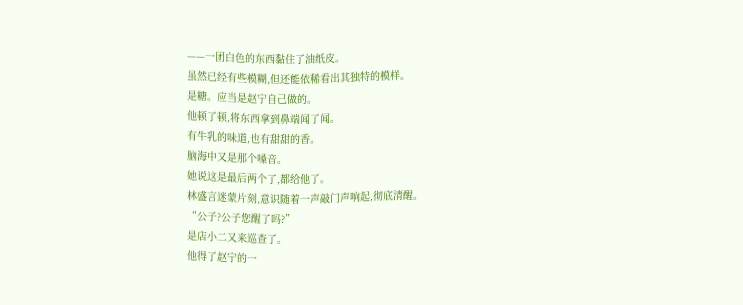——一团白色的东西黏住了油纸皮。
虽然已经有些模糊,但还能依稀看出其独特的模样。
是糖。应当是赵宁自己做的。
他顿了顿,将东西拿到鼻端闻了闻。
有牛乳的味道,也有甜甜的香。
脑海中又是那个嗓音。
她说这是最后两个了,都给他了。
林盛言迷蒙片刻,意识随着一声敲门声响起,彻底清醒。
“公子?公子您醒了吗?”
是店小二又来巡查了。
他得了赵宁的一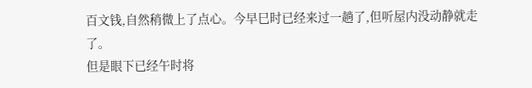百文钱,自然稍微上了点心。今早巳时已经来过一趟了,但听屋内没动静就走了。
但是眼下已经午时将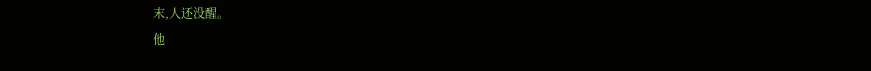末,人还没醒。
他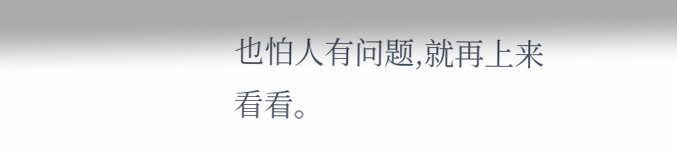也怕人有问题,就再上来看看。